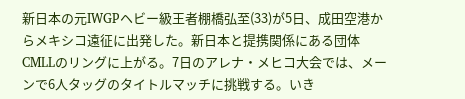新日本の元IWGPヘビー級王者棚橋弘至(33)が5日、成田空港からメキシコ遠征に出発した。新日本と提携関係にある団体CMLLのリングに上がる。7日のアレナ・メヒコ大会では、メーンで6人タッグのタイトルマッチに挑戦する。いき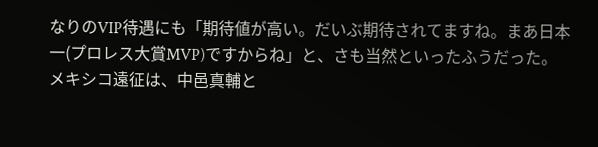なりのVIP待遇にも「期待値が高い。だいぶ期待されてますね。まあ日本一(プロレス大賞MVP)ですからね」と、さも当然といったふうだった。
メキシコ遠征は、中邑真輔と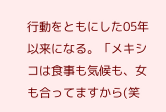行動をともにした05年以来になる。「メキシコは食事も気候も、女も合ってますから(笑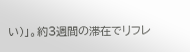い)」。約3週間の滞在でリフレ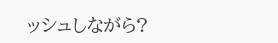ッシュしながら?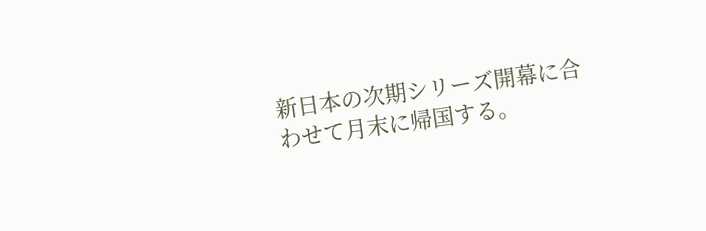新日本の次期シリーズ開幕に合わせて月末に帰国する。